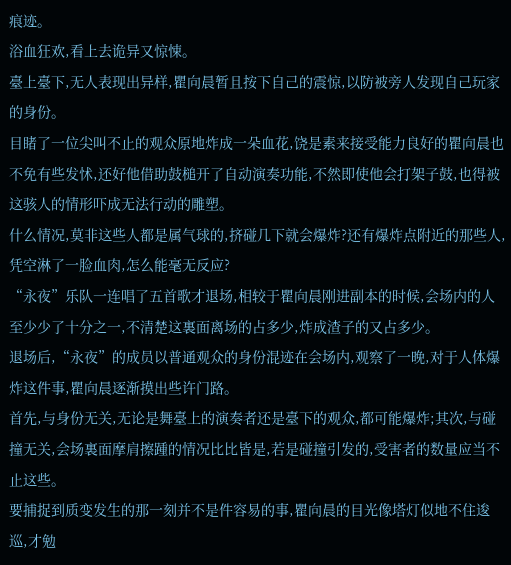痕迹。
浴血狂欢,看上去诡异又惊悚。
臺上臺下,无人表现出异样,瞿向晨暂且按下自己的震惊,以防被旁人发现自己玩家的身份。
目睹了一位尖叫不止的观众原地炸成一朵血花,饶是素来接受能力良好的瞿向晨也不免有些发怵,还好他借助鼓槌开了自动演奏功能,不然即使他会打架子鼓,也得被这骇人的情形吓成无法行动的雕塑。
什么情况,莫非这些人都是属气球的,挤碰几下就会爆炸?还有爆炸点附近的那些人,凭空淋了一脸血肉,怎么能毫无反应?
“永夜”乐队一连唱了五首歌才退场,相较于瞿向晨刚进副本的时候,会场内的人至少少了十分之一,不清楚这裏面离场的占多少,炸成渣子的又占多少。
退场后,“永夜”的成员以普通观众的身份混迹在会场内,观察了一晚,对于人体爆炸这件事,瞿向晨逐渐摸出些许门路。
首先,与身份无关,无论是舞臺上的演奏者还是臺下的观众,都可能爆炸;其次,与碰撞无关,会场裏面摩肩擦踵的情况比比皆是,若是碰撞引发的,受害者的数量应当不止这些。
要捕捉到质变发生的那一刻并不是件容易的事,瞿向晨的目光像塔灯似地不住逡巡,才勉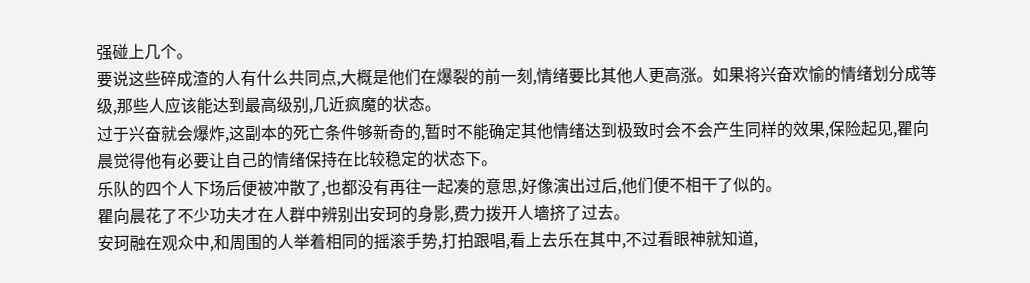强碰上几个。
要说这些碎成渣的人有什么共同点,大概是他们在爆裂的前一刻,情绪要比其他人更高涨。如果将兴奋欢愉的情绪划分成等级,那些人应该能达到最高级别,几近疯魔的状态。
过于兴奋就会爆炸,这副本的死亡条件够新奇的,暂时不能确定其他情绪达到极致时会不会产生同样的效果,保险起见,瞿向晨觉得他有必要让自己的情绪保持在比较稳定的状态下。
乐队的四个人下场后便被冲散了,也都没有再往一起凑的意思,好像演出过后,他们便不相干了似的。
瞿向晨花了不少功夫才在人群中辨别出安珂的身影,费力拨开人墻挤了过去。
安珂融在观众中,和周围的人举着相同的摇滚手势,打拍跟唱,看上去乐在其中,不过看眼神就知道,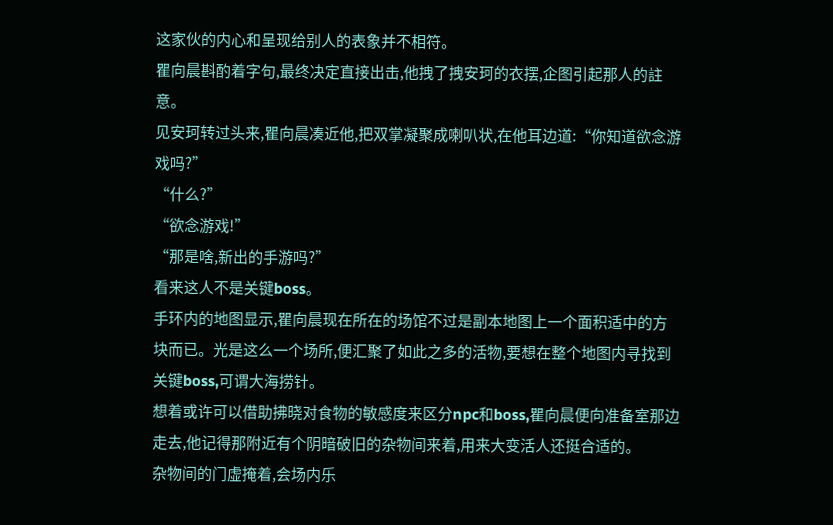这家伙的内心和呈现给别人的表象并不相符。
瞿向晨斟酌着字句,最终决定直接出击,他拽了拽安珂的衣摆,企图引起那人的註意。
见安珂转过头来,瞿向晨凑近他,把双掌凝聚成喇叭状,在他耳边道:“你知道欲念游戏吗?”
“什么?”
“欲念游戏!”
“那是啥,新出的手游吗?”
看来这人不是关键boss。
手环内的地图显示,瞿向晨现在所在的场馆不过是副本地图上一个面积适中的方块而已。光是这么一个场所,便汇聚了如此之多的活物,要想在整个地图内寻找到关键boss,可谓大海捞针。
想着或许可以借助拂晓对食物的敏感度来区分npc和boss,瞿向晨便向准备室那边走去,他记得那附近有个阴暗破旧的杂物间来着,用来大变活人还挺合适的。
杂物间的门虚掩着,会场内乐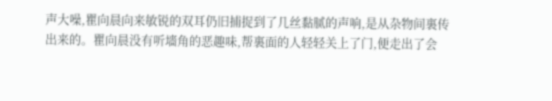声大噪,瞿向晨向来敏锐的双耳仍旧捕捉到了几丝黏腻的声响,是从杂物间裏传出来的。瞿向晨没有听墻角的恶趣味,帮裏面的人轻轻关上了门,便走出了会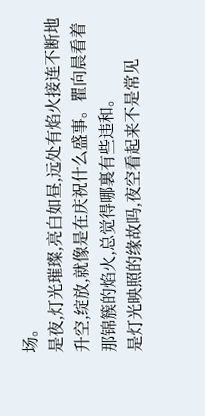场。
是夜,灯光璀璨,亮白如昼,远处有焰火接连不断地升空,绽放,就像是在庆祝什么盛事。瞿向晨看着那锦簇的焰火,总觉得哪裏有些违和。
是灯光映照的缘故吗,夜空看起来不是常见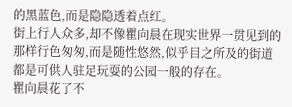的黑蓝色,而是隐隐透着点红。
街上行人众多,却不像瞿向晨在现实世界一贯见到的那样行色匆匆,而是随性悠然,似乎目之所及的街道都是可供人驻足玩耍的公园一般的存在。
瞿向晨花了不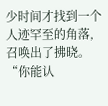少时间才找到一个人迹罕至的角落,召唤出了拂晓。
“你能认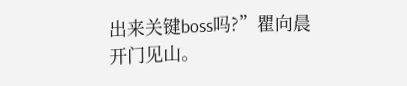出来关键boss吗?”瞿向晨开门见山。